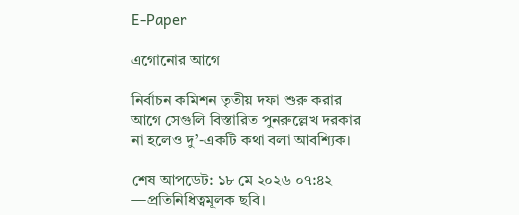E-Paper

এগোনোর আগে

নির্বাচন কমিশন তৃতীয় দফা শুরু করার আগে সেগুলি বিস্তারিত পুনরুল্লেখ দরকার না হলেও দু’-একটি কথা বলা আবশ্যিক।

শেষ আপডেট: ১৮ মে ২০২৬ ০৭:৪২
—প্রতিনিধিত্বমূলক ছবি।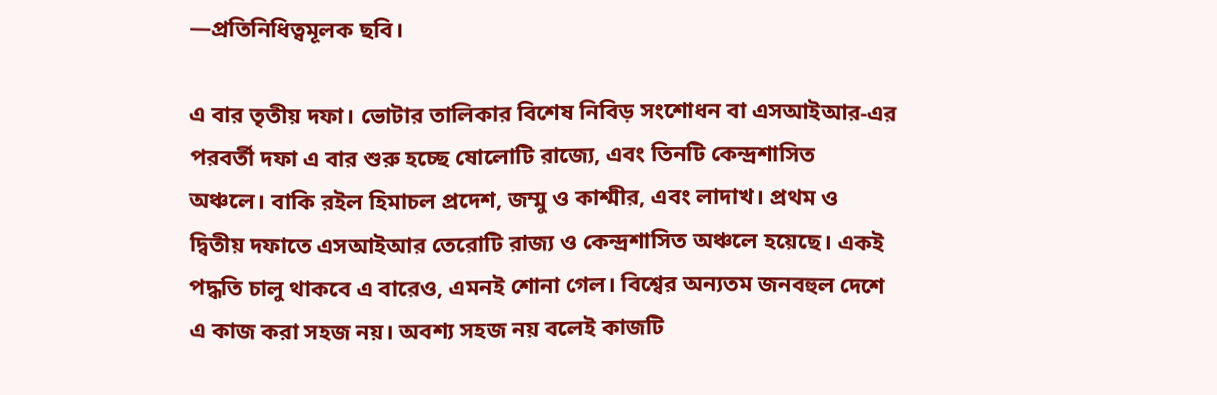—প্রতিনিধিত্বমূলক ছবি।

এ বার তৃতীয় দফা। ভোটার তালিকার বিশেষ নিবিড় সংশোধন বা এসআইআর-এর পরবর্তী দফা এ বার শুরু হচ্ছে ষোলোটি রাজ্যে, এবং তিনটি কেন্দ্রশাসিত অঞ্চলে। বাকি রইল হিমাচল প্রদেশ, জম্মু ও কাশ্মীর, এবং লাদাখ। প্রথম ও দ্বিতীয় দফাতে এসআইআর তেরোটি রাজ্য ও কেন্দ্রশাসিত অঞ্চলে হয়েছে। একই পদ্ধতি চালু থাকবে এ বারেও, এমনই শোনা গেল। বিশ্বের অন্যতম জনবহুল দেশে এ কাজ করা সহজ নয়। অবশ্য সহজ নয় বলেই কাজটি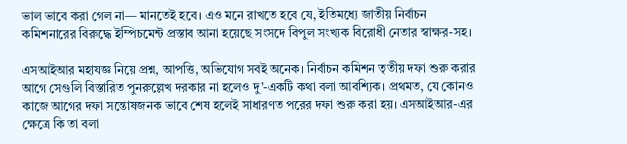ভাল ভাবে করা গেল না— মানতেই হবে। এও মনে রাখতে হবে যে, ইতিমধ্যে জাতীয় নির্বাচন কমিশনারের বিরুদ্ধে ইম্পিচমেন্ট প্রস্তাব আনা হয়েছে সংসদে বিপুল সংখ্যক বিরোধী নেতার স্বাক্ষর-সহ।

এসআইআর মহাযজ্ঞ নিয়ে প্রশ্ন, আপত্তি, অভিযোগ সবই অনেক। নির্বাচন কমিশন তৃতীয় দফা শুরু করার আগে সেগুলি বিস্তারিত পুনরুল্লেখ দরকার না হলেও দু’-একটি কথা বলা আবশ্যিক। প্রথমত, যে কোনও কাজে আগের দফা সন্তোষজনক ভাবে শেষ হলেই সাধারণত পরের দফা শুরু করা হয়। এসআইআর-এর ক্ষেত্রে কি তা বলা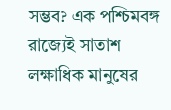সম্ভব? এক পশ্চিমবঙ্গ রাজ্যেই সাতাশ লক্ষাধিক মানুষের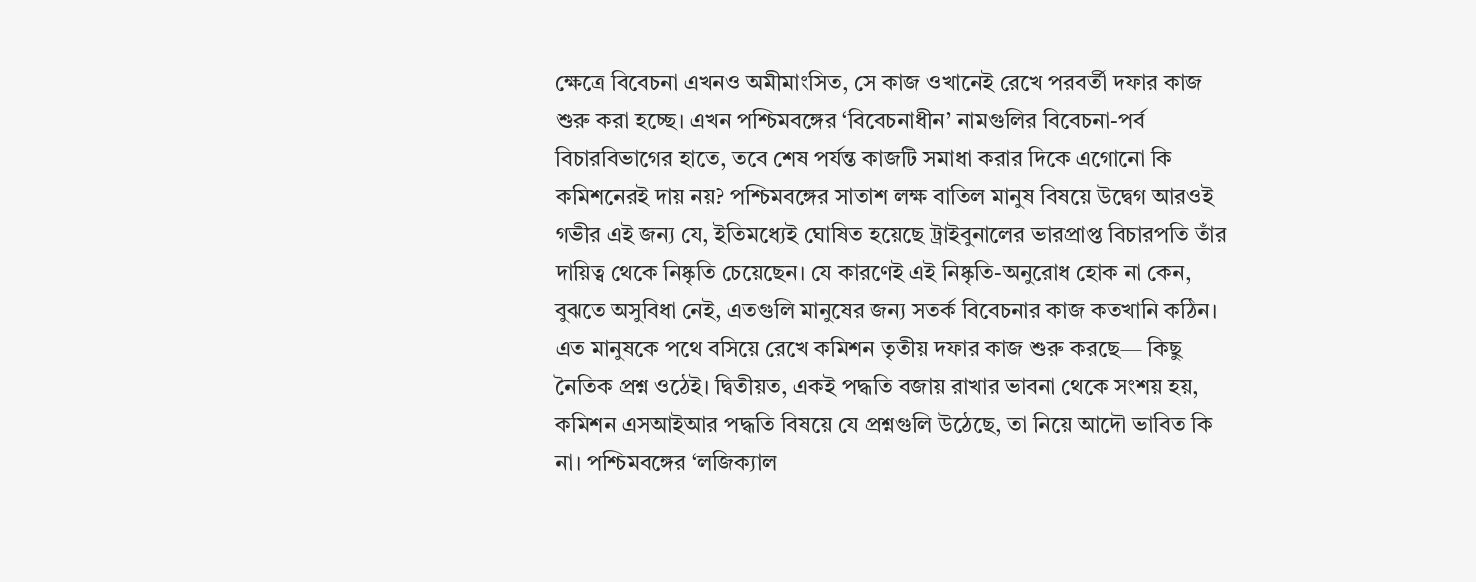ক্ষেত্রে বিবেচনা এখনও অমীমাংসিত, সে কাজ ওখানেই রেখে পরবর্তী দফার কাজ শুরু করা হচ্ছে। এখন পশ্চিমবঙ্গের ‘বিবেচনাধীন’ নামগুলির বিবেচনা-পর্ব বিচারবিভাগের হাতে, তবে শেষ পর্যন্ত কাজটি সমাধা করার দিকে এগোনো কি কমিশনেরই দায় নয়? পশ্চিমবঙ্গের সাতাশ লক্ষ বাতিল মানুষ বিষয়ে উদ্বেগ আরওই গভীর এই জন্য যে, ইতিমধ্যেই ঘোষিত হয়েছে ট্রাইবুনালের ভারপ্রাপ্ত বিচারপতি তাঁর দায়িত্ব থেকে নিষ্কৃতি চেয়েছেন। যে কারণেই এই নিষ্কৃতি-অনুরোধ হোক না কেন, বুঝতে অসুবিধা নেই, এতগুলি মানুষের জন্য সতর্ক বিবেচনার কাজ কতখানি কঠিন। এত মানুষকে পথে বসিয়ে রেখে কমিশন তৃতীয় দফার কাজ শুরু করছে— কিছু নৈতিক প্রশ্ন ওঠেই। দ্বিতীয়ত, একই পদ্ধতি বজায় রাখার ভাবনা থেকে সংশয় হয়, কমিশন এসআইআর পদ্ধতি বিষয়ে যে প্রশ্নগুলি উঠেছে, তা নিয়ে আদৌ ভাবিত কি না। পশ্চিমবঙ্গের ‘লজিক্যাল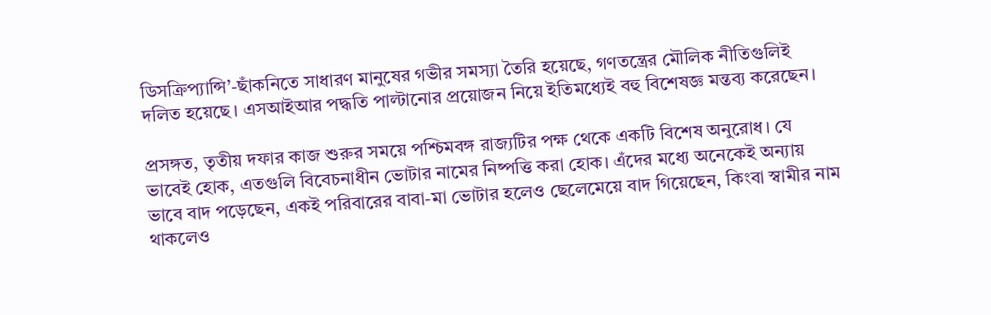ডিসক্রিপ্যান্সি’-ছাঁকনিতে সাধারণ মানুষের গভীর সমস্যা তৈরি হয়েছে, গণতন্ত্রের মৌলিক নীতিগুলিই দলিত হয়েছে। এসআইআর পদ্ধতি পাল্টানোর প্রয়োজন নিয়ে ইতিমধ্যেই বহু বিশেষজ্ঞ মন্তব্য করেছেন।

প্রসঙ্গত, তৃতীয় দফার কাজ শুরুর সময়ে পশ্চিমবঙ্গ রাজ্যটির পক্ষ থেকে একটি বিশেষ অনুরোধ। যে ভাবেই হোক, এতগুলি বিবেচনাধীন ভোটার নামের নিষ্পত্তি করা হোক। এঁদের মধ্যে অনেকেই অন্যায় ভাবে বাদ পড়েছেন, একই পরিবারের বাবা-মা ভোটার হলেও ছেলেমেয়ে বাদ গিয়েছেন, কিংবা স্বামীর নাম থাকলেও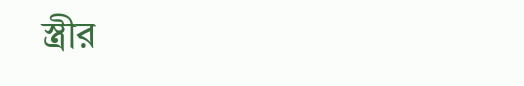স্ত্রীর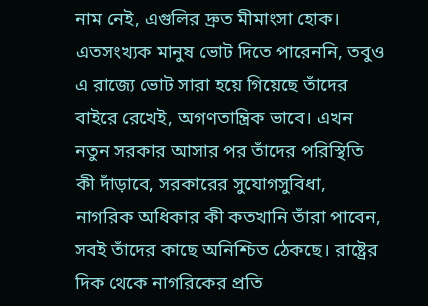নাম নেই, এগুলির দ্রুত মীমাংসা হোক। এতসংখ্যক মানুষ ভোট দিতে পারেননি, তবুও এ রাজ্যে ভোট সারা হয়ে গিয়েছে তাঁদের বাইরে রেখেই, অগণতান্ত্রিক ভাবে। এখন নতুন সরকার আসার পর তাঁদের পরিস্থিতি কী দাঁড়াবে, সরকারের সুযোগসুবিধা, নাগরিক অধিকার কী কতখানি তাঁরা পাবেন, সবই তাঁদের কাছে অনিশ্চিত ঠেকছে। রাষ্ট্রের দিক থেকে নাগরিকের প্রতি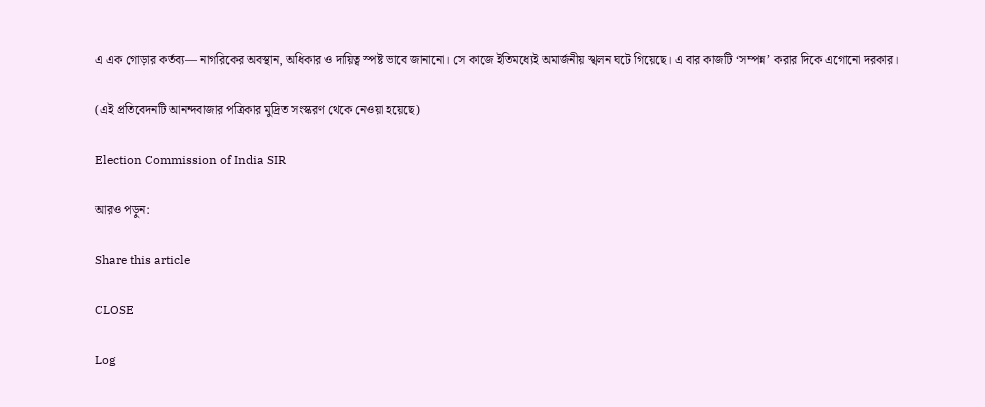এ এক গোড়ার কর্তব্য— নাগরিকের অবস্থান, অধিকার ও দায়িত্ব স্পষ্ট ভাবে জানানো। সে কাজে ইতিমধ্যেই অমার্জনীয় স্খলন ঘটে গিয়েছে। এ বার কাজটি ‘সম্পন্ন’ করার দিকে এগোনো দরকার।

(এই প্রতিবেদনটি আনন্দবাজার পত্রিকার মুদ্রিত সংস্করণ থেকে নেওয়া হয়েছে)

Election Commission of India SIR

আরও পড়ুন:

Share this article

CLOSE

Log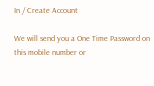In / Create Account

We will send you a One Time Password on this mobile number or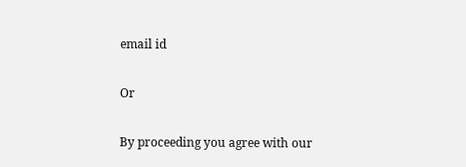email id

Or

By proceeding you agree with our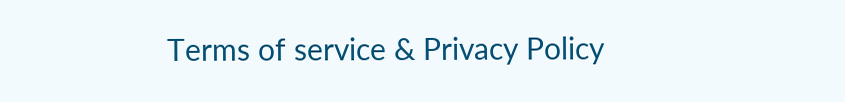Terms of service & Privacy Policy